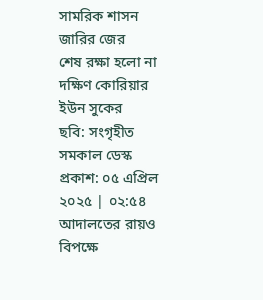সামরিক শাসন জারির জের
শেষ রক্ষা হলো না দক্ষিণ কোরিয়ার ইউন সুকের
ছবি: সংগৃহীত
সমকাল ডেস্ক
প্রকাশ: ০৫ এপ্রিল ২০২৫ | ০২:৫৪
আদালতের রায়ও বিপক্ষে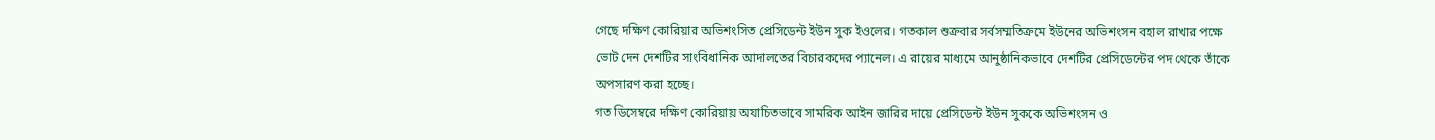গেছে দক্ষিণ কোরিয়ার অভিশংসিত প্রেসিডেন্ট ইউন সুক ইওলের। গতকাল শুক্রবার সর্বসম্মতিক্রমে ইউনের অভিশংসন বহাল রাখার পক্ষে ভোট দেন দেশটির সাংবিধানিক আদালতের বিচারকদের প্যানেল। এ রায়ের মাধ্যমে আনুষ্ঠানিকভাবে দেশটির প্রেসিডেন্টের পদ থেকে তাঁকে অপসারণ করা হচ্ছে।
গত ডিসেম্বরে দক্ষিণ কোরিয়ায় অযাচিতভাবে সামরিক আইন জারির দায়ে প্রেসিডেন্ট ইউন সুককে অভিশংসন ও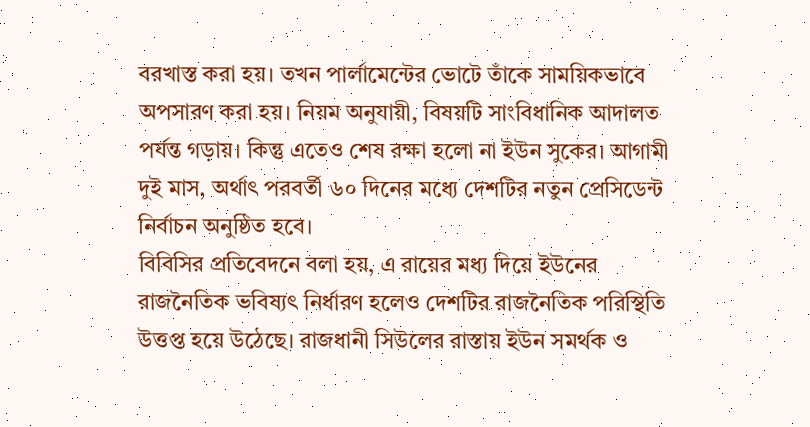বরখাস্ত করা হয়। তখন পার্লামেন্টের ভোটে তাঁকে সাময়িকভাবে অপসারণ করা হয়। নিয়ম অনুযায়ী, বিষয়টি সাংবিধানিক আদালত পর্যন্ত গড়ায়। কিন্তু এতেও শেষ রক্ষা হলো না ইউন সুকের। আগামী দুই মাস, অর্থাৎ পরবর্তী ৬০ দিনের মধ্যে দেশটির নতুন প্রেসিডেন্ট নির্বাচন অনুষ্ঠিত হবে।
বিবিসির প্রতিবেদনে বলা হয়, এ রায়ের মধ্য দিয়ে ইউনের রাজনৈতিক ভবিষ্যৎ নির্ধারণ হলেও দেশটির রাজনৈতিক পরিস্থিতি উত্তপ্ত হয়ে উঠেছে। রাজধানী সিউলের রাস্তায় ইউন সমর্থক ও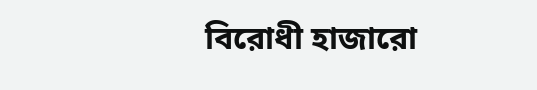বিরোধী হাজারো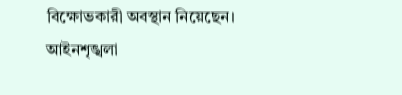বিক্ষোভকারী অবস্থান নিয়েছেন। আইনশৃঙ্খলা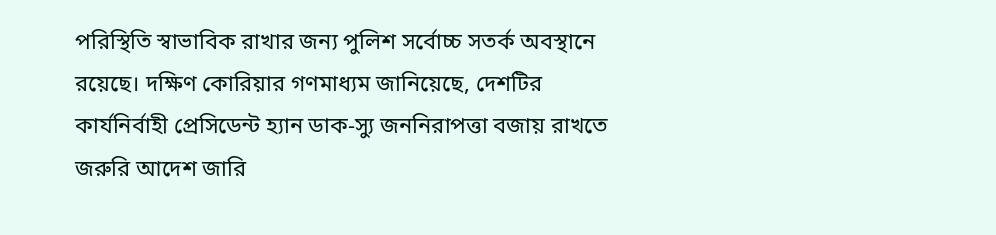পরিস্থিতি স্বাভাবিক রাখার জন্য পুলিশ সর্বোচ্চ সতর্ক অবস্থানে রয়েছে। দক্ষিণ কোরিয়ার গণমাধ্যম জানিয়েছে, দেশটির কার্যনির্বাহী প্রেসিডেন্ট হ্যান ডাক-স্যু জননিরাপত্তা বজায় রাখতে জরুরি আদেশ জারি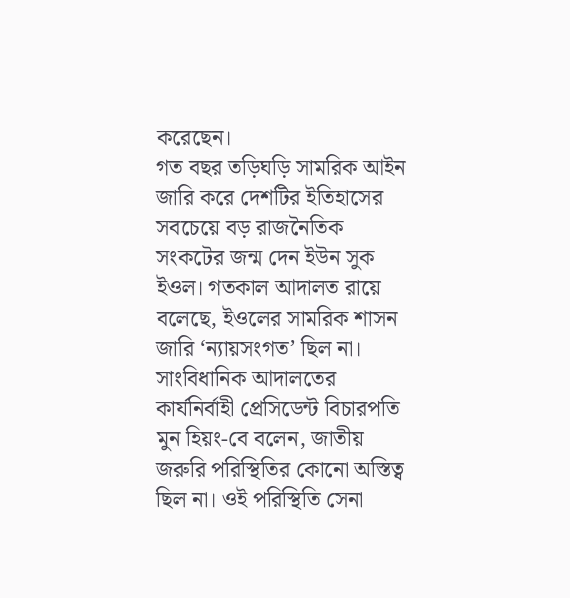করেছেন।
গত বছর তড়িঘড়ি সামরিক আইন জারি করে দেশটির ইতিহাসের সবচেয়ে বড় রাজনৈতিক সংকটের জন্ম দেন ইউন সুক ইওল। গতকাল আদালত রায়ে বলেছে, ইওলের সামরিক শাসন জারি ‘ন্যায়সংগত’ ছিল না। সাংবিধানিক আদালতের কার্যনির্বাহী প্রেসিডেন্ট বিচারপতি মুন হিয়ং-বে বলেন, জাতীয় জরুরি পরিস্থিতির কোনো অস্তিত্ব ছিল না। ওই পরিস্থিতি সেনা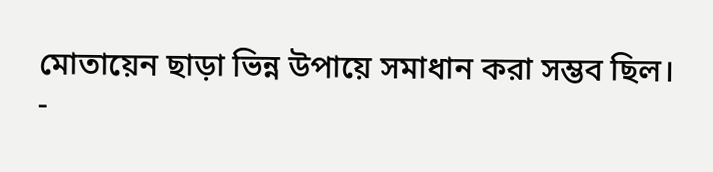মোতায়েন ছাড়া ভিন্ন উপায়ে সমাধান করা সম্ভব ছিল।
-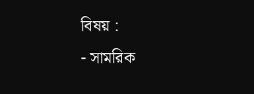বিষয় :
- সামরিক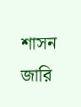শাসন জারি